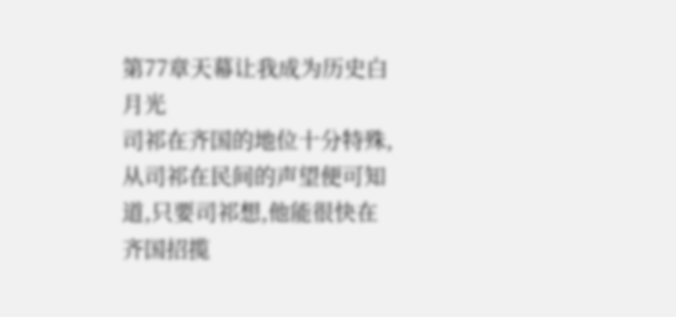第77章天幕让我成为历史白月光
司祁在齐国的地位十分特殊,从司祁在民间的声望便可知道,只要司祁想,他能很快在齐国招揽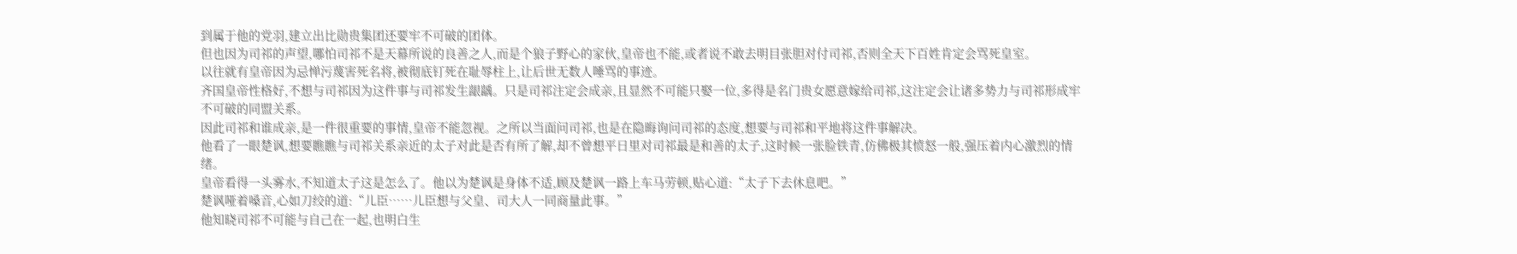到属于他的党羽,建立出比勋贵集团还要牢不可破的团体。
但也因为司祁的声望,哪怕司祁不是天幕所说的良善之人,而是个狼子野心的家伙,皇帝也不能,或者说不敢去明目张胆对付司祁,否则全天下百姓肯定会骂死皇室。
以往就有皇帝因为忌惮污蔑害死名将,被彻底钉死在耻辱柱上,让后世无数人唾骂的事迹。
齐国皇帝性格好,不想与司祁因为这件事与司祁发生龈龋。只是司祁注定会成亲,且显然不可能只娶一位,多得是名门贵女愿意嫁给司祁,这注定会让诸多势力与司祁形成牢不可破的同盟关系。
因此司祁和谁成亲,是一件很重要的事情,皇帝不能忽视。之所以当面问司祁,也是在隐晦询问司祁的态度,想要与司祁和平地将这件事解决。
他看了一眼楚讽,想要瞧瞧与司祁关系亲近的太子对此是否有所了解,却不曾想平日里对司祁最是和善的太子,这时候一张脸铁青,仿佛极其愤怒一般,强压着内心激烈的情绪。
皇帝看得一头雾水,不知道太子这是怎么了。他以为楚讽是身体不适,顾及楚讽一路上车马劳顿,贴心道:“太子下去休息吧。”
楚讽哑着嗓音,心如刀绞的道:“儿臣……儿臣想与父皇、司大人一同商量此事。”
他知晓司祁不可能与自己在一起,也明白生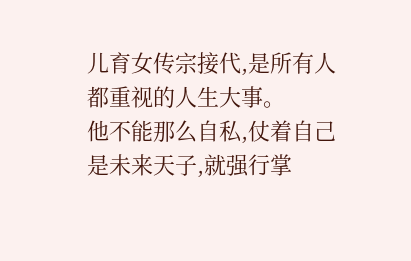儿育女传宗接代,是所有人都重视的人生大事。
他不能那么自私,仗着自己是未来天子,就强行掌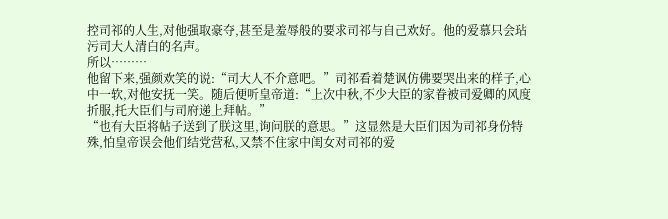控司祁的人生,对他强取豪夺,甚至是羞辱般的要求司祁与自己欢好。他的爱慕只会玷污司大人清白的名声。
所以………
他留下来,强颜欢笑的说:“司大人不介意吧。”司祁看着楚讽仿佛要哭出来的样子,心中一软,对他安抚一笑。随后便听皇帝道:“上次中秋,不少大臣的家眷被司爱卿的风度折服,托大臣们与司府递上拜帖。”
“也有大臣将帖子送到了朕这里,询问朕的意思。”这显然是大臣们因为司祁身份特殊,怕皇帝误会他们结党营私,又禁不住家中闺女对司祁的爱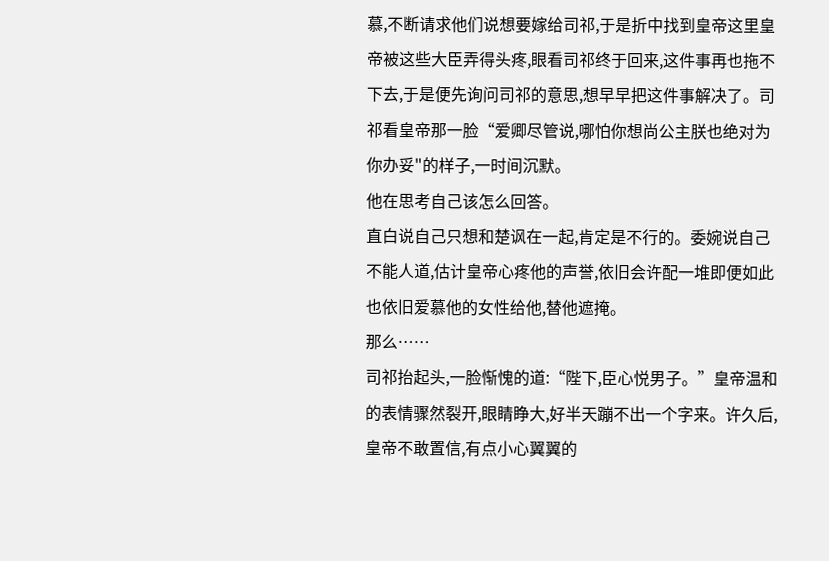慕,不断请求他们说想要嫁给司祁,于是折中找到皇帝这里皇帝被这些大臣弄得头疼,眼看司祁终于回来,这件事再也拖不下去,于是便先询问司祁的意思,想早早把这件事解决了。司祁看皇帝那一脸“爱卿尽管说,哪怕你想尚公主朕也绝对为你办妥"的样子,一时间沉默。
他在思考自己该怎么回答。
直白说自己只想和楚讽在一起,肯定是不行的。委婉说自己不能人道,估计皇帝心疼他的声誉,依旧会许配一堆即便如此也依旧爱慕他的女性给他,替他遮掩。
那么……
司祁抬起头,一脸惭愧的道:“陛下,臣心悦男子。”皇帝温和的表情骤然裂开,眼睛睁大,好半天蹦不出一个字来。许久后,皇帝不敢置信,有点小心翼翼的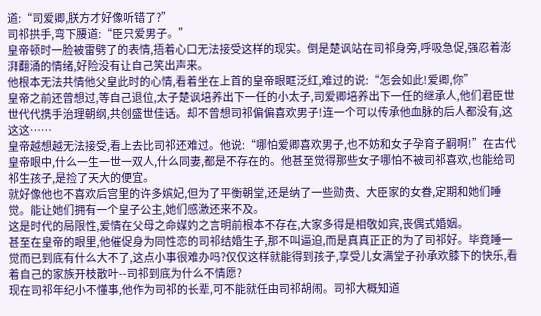道:“司爱卿,朕方才好像听错了?”
司祁拱手,弯下腰道:“臣只爱男子。”
皇帝顿时一脸被雷劈了的表情,捂着心口无法接受这样的现实。倒是楚讽站在司祁身旁,呼吸急促,强忍着澎湃翻涌的情绪,好险没有让自己笑出声来。
他根本无法共情他父皇此时的心情,看着坐在上首的皇帝眼眶泛红,难过的说:“怎会如此!爱卿,你”
皇帝之前还曾想过,等自己退位,太子楚讽培养出下一任的小太子,司爱卿培养出下一任的继承人,他们君臣世世代代携手治理朝纲,共创盛世佳话。却不曾想司祁偏偏喜欢男子!连一个可以传承他血脉的后人都没有,这这这……
皇帝越想越无法接受,看上去比司祁还难过。他说:“哪怕爱卿喜欢男子,也不妨和女子孕育子嗣啊!”在古代皇帝眼中,什么一生一世一双人,什么同妻,都是不存在的。他甚至觉得那些女子哪怕不被司祁喜欢,也能给司祁生孩子,是捡了天大的便宜。
就好像他也不喜欢后宫里的许多嫔妃,但为了平衡朝堂,还是纳了一些勋贵、大臣家的女眷,定期和她们睡觉。能让她们拥有一个皇子公主,她们感激还来不及。
这是时代的局限性,爱情在父母之命媒妁之言明前根本不存在,大家多得是相敬如宾,丧偶式婚姻。
甚至在皇帝的眼里,他催促身为同性恋的司祁结婚生子,那不叫逼迫,而是真真正正的为了司祁好。毕竟睡一觉而已到底有什么大不了,这点小事很难办吗?仅仅这样就能得到孩子,享受儿女满堂子孙承欢膝下的快乐,看着自己的家族开枝散叶--司祁到底为什么不情愿?
现在司祁年纪小不懂事,他作为司祁的长辈,可不能就任由司祁胡闹。司祁大概知道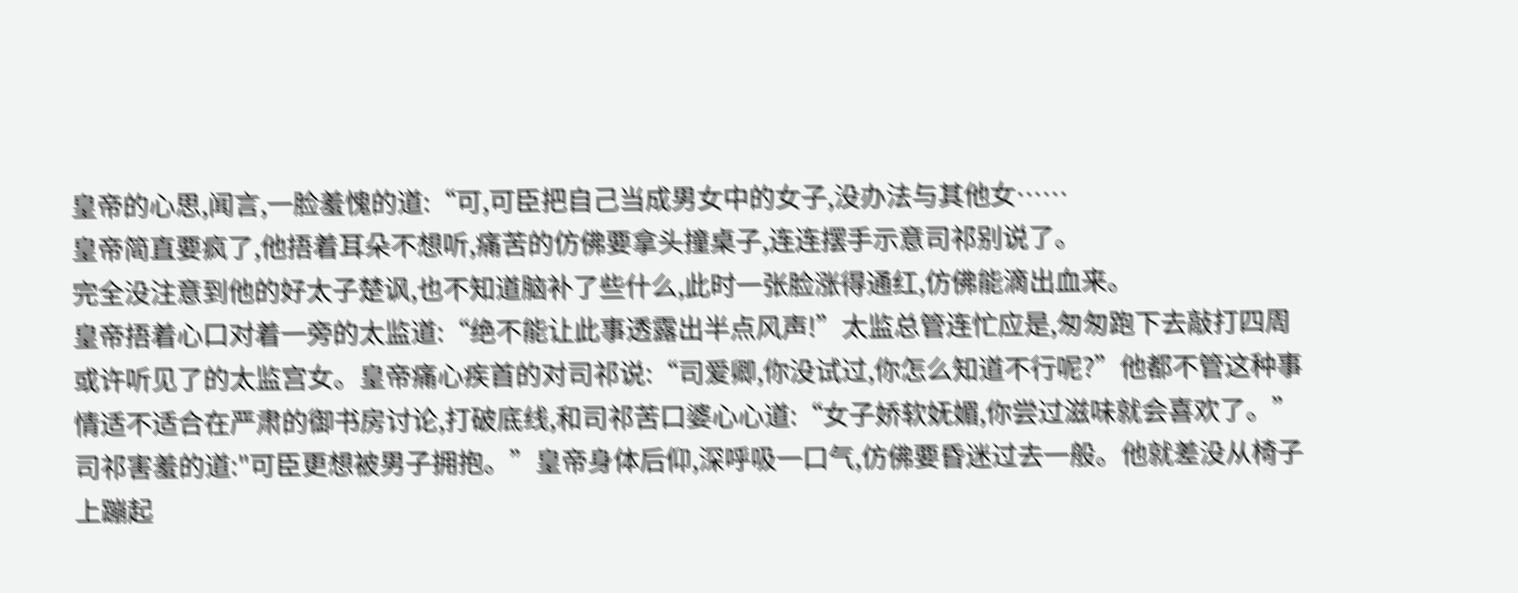皇帝的心思,闻言,一脸羞愧的道:“可,可臣把自己当成男女中的女子,没办法与其他女……
皇帝简直要疯了,他捂着耳朵不想听,痛苦的仿佛要拿头撞桌子,连连摆手示意司祁别说了。
完全没注意到他的好太子楚讽,也不知道脑补了些什么,此时一张脸涨得通红,仿佛能滴出血来。
皇帝捂着心口对着一旁的太监道:“绝不能让此事透露出半点风声!”太监总管连忙应是,匆匆跑下去敲打四周或许听见了的太监宫女。皇帝痛心疾首的对司祁说:“司爱卿,你没试过,你怎么知道不行呢?”他都不管这种事情适不适合在严肃的御书房讨论,打破底线,和司祁苦口婆心心道:“女子娇软妩媚,你尝过滋味就会喜欢了。”司祁害羞的道:"可臣更想被男子拥抱。”皇帝身体后仰,深呼吸一口气,仿佛要昏迷过去一般。他就差没从椅子上蹦起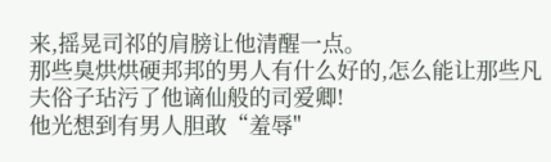来,摇晃司祁的肩膀让他清醒一点。
那些臭烘烘硬邦邦的男人有什么好的,怎么能让那些凡夫俗子玷污了他谪仙般的司爱卿!
他光想到有男人胆敢“羞辱"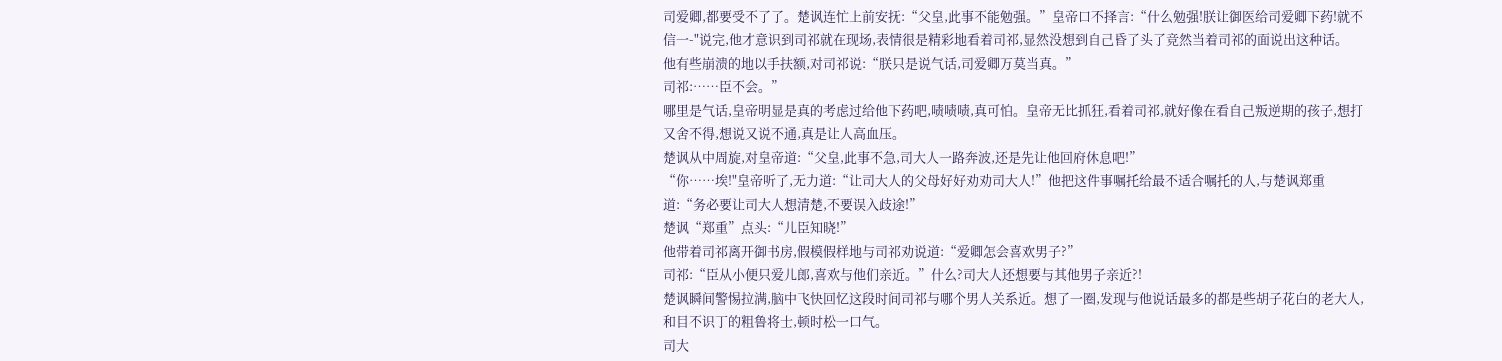司爱卿,都要受不了了。楚讽连忙上前安抚:“父皇,此事不能勉强。”皇帝口不择言:“什么勉强!朕让御医给司爱卿下药!就不信一-"说完,他才意识到司祁就在现场,表情很是精彩地看着司祁,显然没想到自己昏了头了竞然当着司祁的面说出这种话。
他有些崩溃的地以手扶额,对司祁说:“朕只是说气话,司爱卿万莫当真。”
司祁:……臣不会。”
哪里是气话,皇帝明显是真的考虑过给他下药吧,啧啧啧,真可怕。皇帝无比抓狂,看着司祁,就好像在看自己叛逆期的孩子,想打又舍不得,想说又说不通,真是让人高血压。
楚讽从中周旋,对皇帝道:“父皇,此事不急,司大人一路奔波,还是先让他回府休息吧!”
“你……埃!"皇帝听了,无力道:“让司大人的父母好好劝劝司大人!”他把这件事嘱托给最不适合嘱托的人,与楚讽郑重道:“务必要让司大人想清楚,不要误入歧途!”
楚讽“郑重”点头:“儿臣知晓!”
他带着司祁离开御书房,假模假样地与司祁劝说道:“爱卿怎会喜欢男子?”
司祁:“臣从小便只爱儿郎,喜欢与他们亲近。”什么?司大人还想要与其他男子亲近?!
楚讽瞬间警惕拉满,脑中飞快回忆这段时间司祁与哪个男人关系近。想了一圈,发现与他说话最多的都是些胡子花白的老大人,和目不识丁的粗鲁将士,顿时松一口气。
司大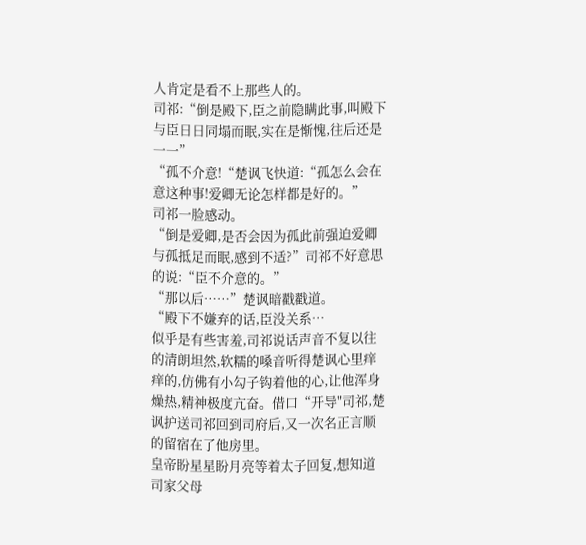人肯定是看不上那些人的。
司祁:“倒是殿下,臣之前隐瞒此事,叫殿下与臣日日同塌而眠,实在是惭愧,往后还是一一”
“孤不介意!“楚讽飞快道:“孤怎么会在意这种事!爱卿无论怎样都是好的。”
司祁一脸感动。
“倒是爱卿,是否会因为孤此前强迫爱卿与孤抵足而眠,感到不适?”司祁不好意思的说:“臣不介意的。”
“那以后……”楚讽暗戳戳道。
“殿下不嫌弃的话,臣没关系…
似乎是有些害羞,司祁说话声音不复以往的清朗坦然,软糯的嗓音听得楚讽心里痒痒的,仿佛有小勾子钩着他的心,让他浑身燥热,精神极度亢奋。借口“开导"司祁,楚讽护送司祁回到司府后,又一次名正言顺的留宿在了他房里。
皇帝盼星星盼月亮等着太子回复,想知道司家父母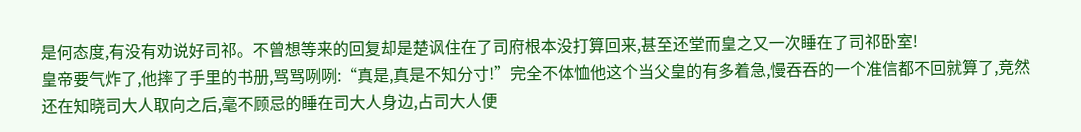是何态度,有没有劝说好司祁。不曾想等来的回复却是楚讽住在了司府根本没打算回来,甚至还堂而皇之又一次睡在了司祁卧室!
皇帝要气炸了,他摔了手里的书册,骂骂咧咧:“真是,真是不知分寸!”完全不体恤他这个当父皇的有多着急,慢吞吞的一个准信都不回就算了,竞然还在知晓司大人取向之后,毫不顾忌的睡在司大人身边,占司大人便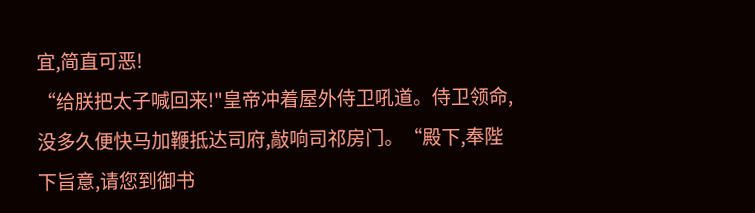宜,简直可恶!
“给朕把太子喊回来!"皇帝冲着屋外侍卫吼道。侍卫领命,没多久便快马加鞭抵达司府,敲响司祁房门。“殿下,奉陛下旨意,请您到御书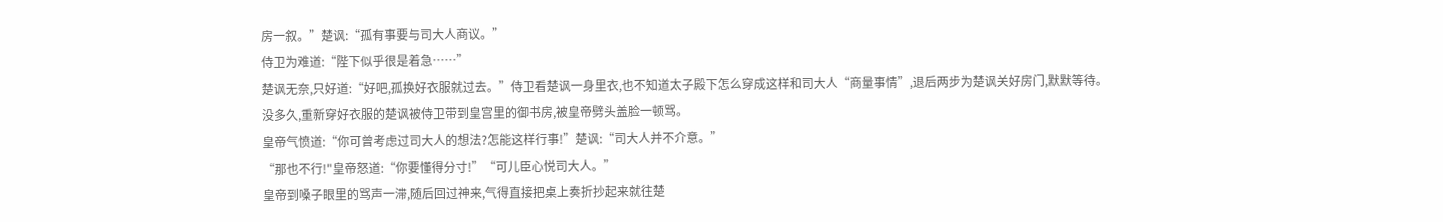房一叙。”楚讽:“孤有事要与司大人商议。”
侍卫为难道:“陛下似乎很是着急……”
楚讽无奈,只好道:“好吧,孤换好衣服就过去。”侍卫看楚讽一身里衣,也不知道太子殿下怎么穿成这样和司大人“商量事情”,退后两步为楚讽关好房门,默默等待。没多久,重新穿好衣服的楚讽被侍卫带到皇宫里的御书房,被皇帝劈头盖脸一顿骂。
皇帝气愤道:“你可曾考虑过司大人的想法?怎能这样行事!”楚讽:“司大人并不介意。”
“那也不行!"皇帝怒道:“你要懂得分寸!”“可儿臣心悦司大人。”
皇帝到嗓子眼里的骂声一滞,随后回过神来,气得直接把桌上奏折抄起来就往楚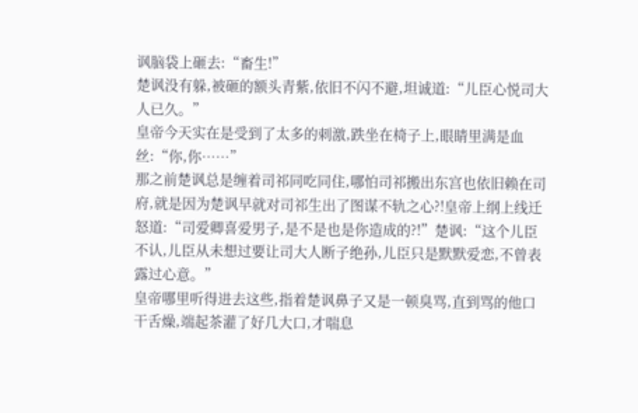讽脑袋上砸去:“畜生!”
楚讽没有躲,被砸的额头青紫,依旧不闪不避,坦诚道:“儿臣心悦司大人已久。”
皇帝今天实在是受到了太多的刺激,跌坐在椅子上,眼睛里满是血丝:“你,你……”
那之前楚讽总是缠着司祁同吃同住,哪怕司祁搬出东宫也依旧赖在司府,就是因为楚讽早就对司祁生出了图谋不轨之心?!皇帝上纲上线迁怒道:“司爱卿喜爱男子,是不是也是你造成的?!”楚讽:“这个儿臣不认,儿臣从未想过要让司大人断子绝孙,儿臣只是默默爱恋,不曾表露过心意。”
皇帝哪里听得进去这些,指着楚讽鼻子又是一顿臭骂,直到骂的他口干舌燥,端起茶灌了好几大口,才喘息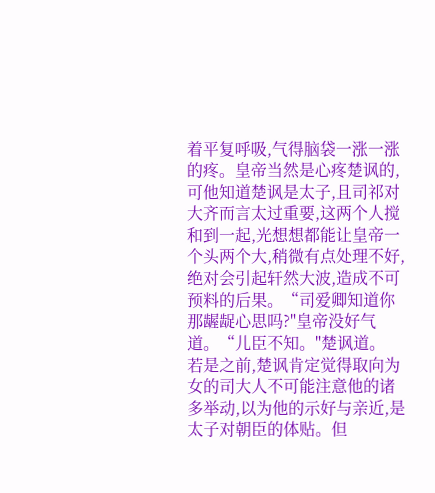着平复呼吸,气得脑袋一涨一涨的疼。皇帝当然是心疼楚讽的,可他知道楚讽是太子,且司祁对大齐而言太过重要,这两个人搅和到一起,光想想都能让皇帝一个头两个大,稍微有点处理不好,绝对会引起轩然大波,造成不可预料的后果。“司爱卿知道你那龌龊心思吗?"皇帝没好气道。“儿臣不知。"楚讽道。
若是之前,楚讽肯定觉得取向为女的司大人不可能注意他的诸多举动,以为他的示好与亲近,是太子对朝臣的体贴。但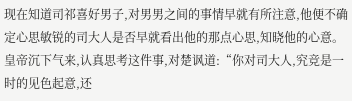现在知道司祁喜好男子,对男男之间的事情早就有所注意,他便不确定心思敏锐的司大人是否早就看出他的那点心思,知晓他的心意。皇帝沉下气来,认真思考这件事,对楚讽道:“你对司大人,究竞是一时的见色起意,还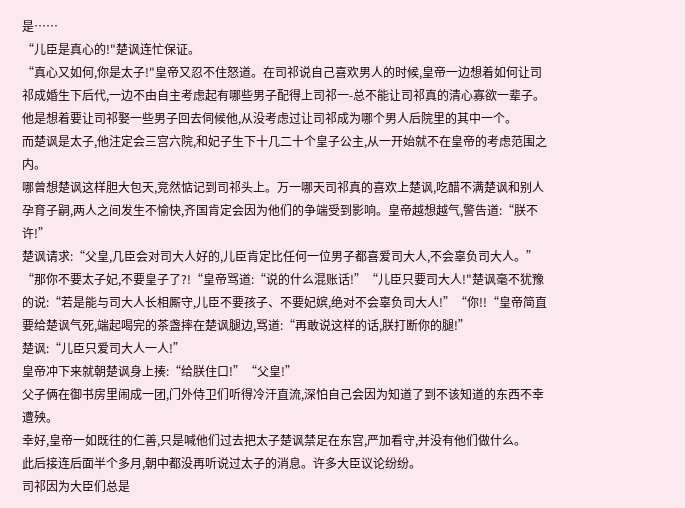是……
“儿臣是真心的!"楚讽连忙保证。
“真心又如何,你是太子!"皇帝又忍不住怒道。在司祁说自己喜欢男人的时候,皇帝一边想着如何让司祁成婚生下后代,一边不由自主考虑起有哪些男子配得上司祁一-总不能让司祁真的清心寡欲一辈子。
他是想着要让司祁娶一些男子回去伺候他,从没考虑过让司祁成为哪个男人后院里的其中一个。
而楚讽是太子,他注定会三宫六院,和妃子生下十几二十个皇子公主,从一开始就不在皇帝的考虑范围之内。
哪曾想楚讽这样胆大包天,竞然惦记到司祁头上。万一哪天司祁真的喜欢上楚讽,吃醋不满楚讽和别人孕育子嗣,两人之间发生不愉快,齐国肯定会因为他们的争端受到影响。皇帝越想越气,警告道:“朕不许!”
楚讽请求:“父皇,几臣会对司大人好的,儿臣肯定比任何一位男子都喜爱司大人,不会辜负司大人。”
“那你不要太子妃,不要皇子了?!“皇帝骂道:“说的什么混账话!”“儿臣只要司大人!"楚讽毫不犹豫的说:“若是能与司大人长相厮守,儿臣不要孩子、不要妃嫔,绝对不会辜负司大人!”“你!!“皇帝简直要给楚讽气死,端起喝完的茶盏摔在楚讽腿边,骂道:“再敢说这样的话,朕打断你的腿!”
楚讽:“儿臣只爱司大人一人!”
皇帝冲下来就朝楚讽身上揍:“给朕住口!”“父皇!”
父子俩在御书房里闹成一团,门外侍卫们听得冷汗直流,深怕自己会因为知道了到不该知道的东西不幸遭殃。
幸好,皇帝一如既往的仁善,只是喊他们过去把太子楚讽禁足在东宫,严加看守,并没有他们做什么。
此后接连后面半个多月,朝中都没再听说过太子的消息。许多大臣议论纷纷。
司祁因为大臣们总是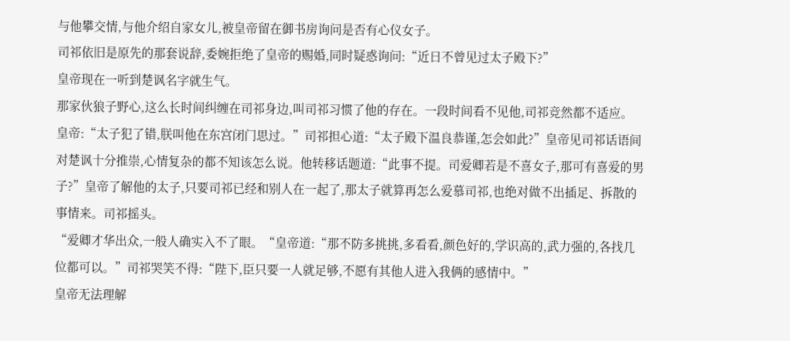与他攀交情,与他介绍自家女儿,被皇帝留在御书房询问是否有心仪女子。
司祁依旧是原先的那套说辞,委婉拒绝了皇帝的赐婚,同时疑惑询问:“近日不曾见过太子殿下?”
皇帝现在一听到楚讽名字就生气。
那家伙狼子野心,这么长时间纠缠在司祁身边,叫司祁习惯了他的存在。一段时间看不见他,司祁竞然都不适应。
皇帝:“太子犯了错,朕叫他在东宫闭门思过。”司祁担心道:“太子殿下温良恭谨,怎会如此?”皇帝见司祁话语间对楚讽十分推崇,心情复杂的都不知该怎么说。他转移话题道:“此事不提。司爱卿若是不喜女子,那可有喜爱的男子?”皇帝了解他的太子,只要司祁已经和别人在一起了,那太子就算再怎么爱慕司祁,也绝对做不出插足、拆散的事情来。司祁摇头。
“爱卿才华出众,一般人确实入不了眼。“皇帝道:“那不防多挑挑,多看看,颜色好的,学识高的,武力强的,各找几位都可以。”司祁哭笑不得:“陛下,臣只要一人就足够,不愿有其他人进入我俩的感情中。”
皇帝无法理解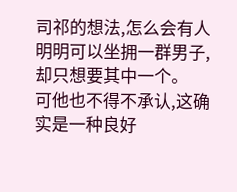司祁的想法,怎么会有人明明可以坐拥一群男子,却只想要其中一个。
可他也不得不承认,这确实是一种良好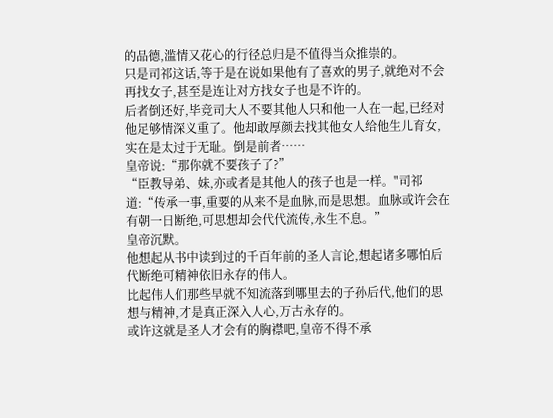的品德,滥情又花心的行径总归是不值得当众推崇的。
只是司祁这话,等于是在说如果他有了喜欢的男子,就绝对不会再找女子,甚至是连让对方找女子也是不许的。
后者倒还好,毕竞司大人不要其他人只和他一人在一起,已经对他足够情深义重了。他却敢厚颜去找其他女人给他生儿育女,实在是太过于无耻。倒是前者……
皇帝说:“那你就不要孩子了?”
“臣教导弟、妹,亦或者是其他人的孩子也是一样。"司祁道:“传承一事,重要的从来不是血脉,而是思想。血脉或许会在有朝一日断绝,可思想却会代代流传,永生不息。”
皇帝沉默。
他想起从书中读到过的千百年前的圣人言论,想起诸多哪怕后代断绝可精神依旧永存的伟人。
比起伟人们那些早就不知流落到哪里去的子孙后代,他们的思想与精神,才是真正深入人心,万古永存的。
或许这就是圣人才会有的胸襟吧,皇帝不得不承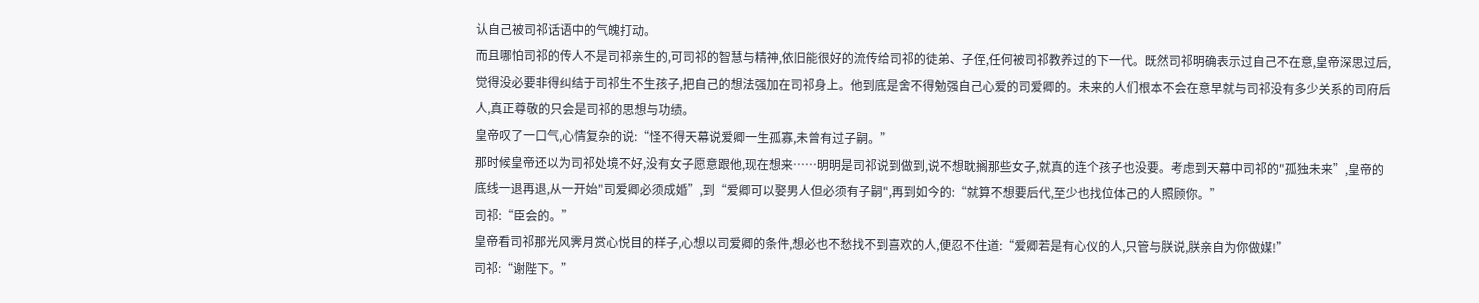认自己被司祁话语中的气魄打动。
而且哪怕司祁的传人不是司祁亲生的,可司祁的智慧与精神,依旧能很好的流传给司祁的徒弟、子侄,任何被司祁教养过的下一代。既然司祁明确表示过自己不在意,皇帝深思过后,觉得没必要非得纠结于司祁生不生孩子,把自己的想法强加在司祁身上。他到底是舍不得勉强自己心爱的司爱卿的。未来的人们根本不会在意早就与司祁没有多少关系的司府后人,真正尊敬的只会是司祁的思想与功绩。
皇帝叹了一口气,心情复杂的说:“怪不得天幕说爱卿一生孤寡,未曾有过子嗣。”
那时候皇帝还以为司祁处境不好,没有女子愿意跟他,现在想来……明明是司祁说到做到,说不想耽搁那些女子,就真的连个孩子也没要。考虑到天幕中司祁的"孤独未来”,皇帝的底线一退再退,从一开始"司爱卿必须成婚”,到“爱卿可以娶男人但必须有子嗣",再到如今的:“就算不想要后代,至少也找位体己的人照顾你。”
司祁:“臣会的。”
皇帝看司祁那光风霁月赏心悦目的样子,心想以司爱卿的条件,想必也不愁找不到喜欢的人,便忍不住道:“爱卿若是有心仪的人,只管与朕说,朕亲自为你做媒!”
司祁:“谢陛下。”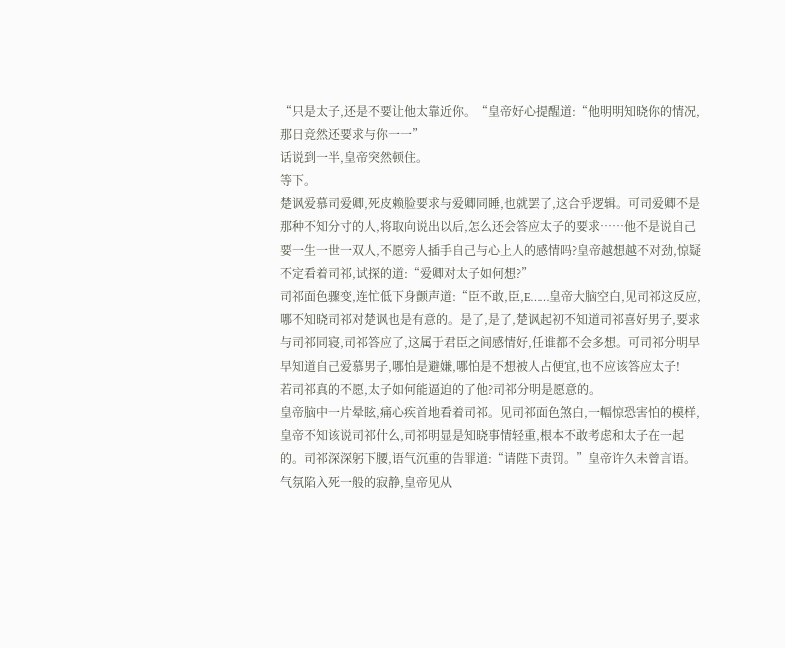“只是太子,还是不要让他太靠近你。“皇帝好心提醒道:“他明明知晓你的情况,那日竞然还要求与你一一”
话说到一半,皇帝突然顿住。
等下。
楚讽爱慕司爱卿,死皮赖脸要求与爱卿同睡,也就罢了,这合乎逻辑。可司爱卿不是那种不知分寸的人,将取向说出以后,怎么还会答应太子的要求……他不是说自己要一生一世一双人,不愿旁人插手自己与心上人的感情吗?皇帝越想越不对劲,惊疑不定看着司祁,试探的道:“爱卿对太子如何想?”
司祁面色骤变,连忙低下身颤声道:“臣不敢,臣,E……皇帝大脑空白,见司祁这反应,哪不知晓司祁对楚讽也是有意的。是了,是了,楚讽起初不知道司祁喜好男子,要求与司祁同寝,司祁答应了,这属于君臣之间感情好,任谁都不会多想。可司祁分明早早知道自己爱慕男子,哪怕是避嫌,哪怕是不想被人占便宜,也不应该答应太子!
若司祁真的不愿,太子如何能逼迫的了他?司祁分明是愿意的。
皇帝脑中一片晕眩,痛心疾首地看着司祁。见司祁面色煞白,一幅惊恐害怕的模样,皇帝不知该说司祁什么,司祁明显是知晓事情轻重,根本不敢考虑和太子在一起的。司祁深深躬下腰,语气沉重的告罪道:“请陛下责罚。”皇帝许久未曾言语。
气氛陷入死一般的寂静,皇帝见从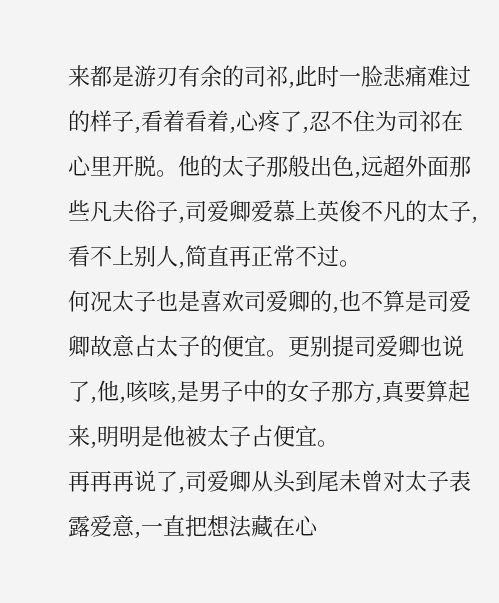来都是游刃有余的司祁,此时一脸悲痛难过的样子,看着看着,心疼了,忍不住为司祁在心里开脱。他的太子那般出色,远超外面那些凡夫俗子,司爱卿爱慕上英俊不凡的太子,看不上别人,简直再正常不过。
何况太子也是喜欢司爱卿的,也不算是司爱卿故意占太子的便宜。更别提司爱卿也说了,他,咳咳,是男子中的女子那方,真要算起来,明明是他被太子占便宜。
再再再说了,司爱卿从头到尾未曾对太子表露爱意,一直把想法藏在心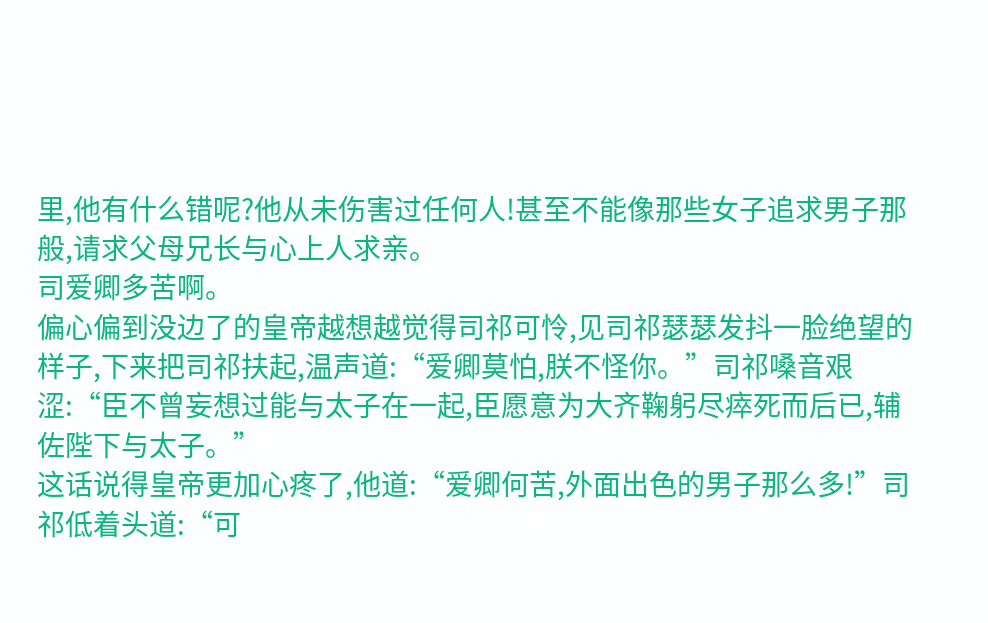里,他有什么错呢?他从未伤害过任何人!甚至不能像那些女子追求男子那般,请求父母兄长与心上人求亲。
司爱卿多苦啊。
偏心偏到没边了的皇帝越想越觉得司祁可怜,见司祁瑟瑟发抖一脸绝望的样子,下来把司祁扶起,温声道:“爱卿莫怕,朕不怪你。”司祁嗓音艰涩:“臣不曾妄想过能与太子在一起,臣愿意为大齐鞠躬尽瘁死而后已,辅佐陛下与太子。”
这话说得皇帝更加心疼了,他道:“爱卿何苦,外面出色的男子那么多!”司祁低着头道:“可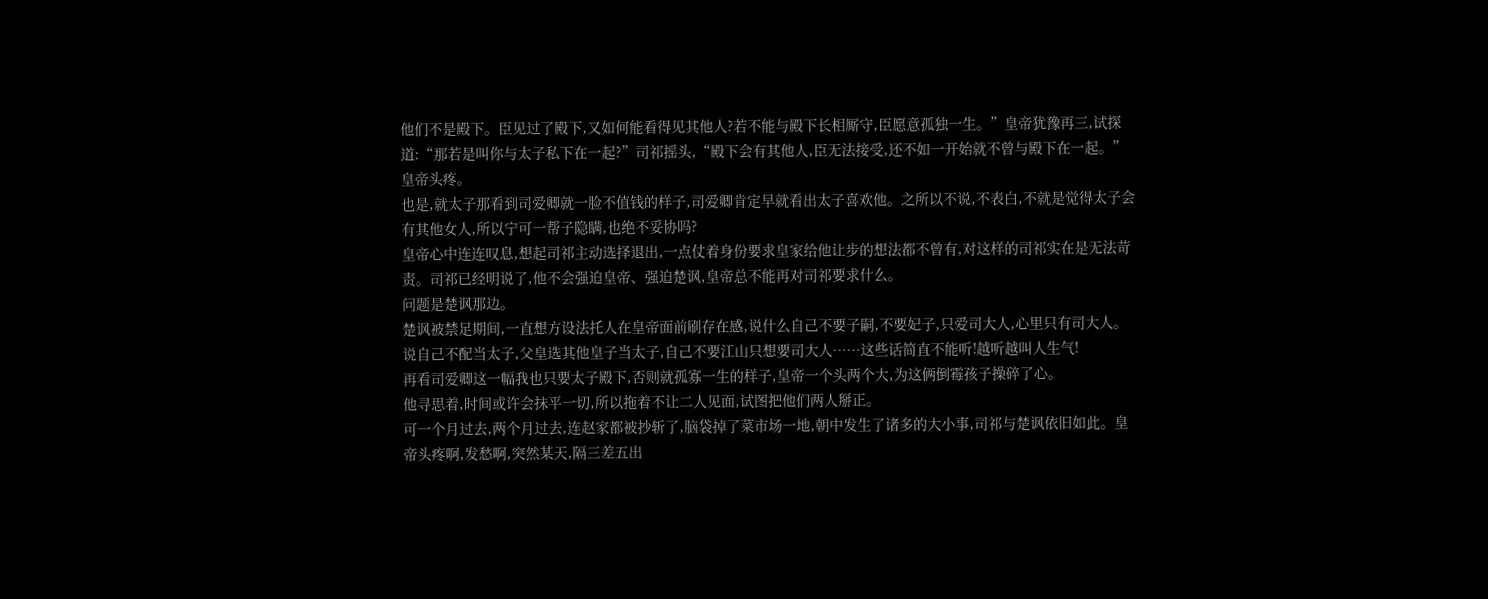他们不是殿下。臣见过了殿下,又如何能看得见其他人?若不能与殿下长相厮守,臣愿意孤独一生。”皇帝犹豫再三,试探道:“那若是叫你与太子私下在一起?”司祁摇头,“殿下会有其他人,臣无法接受,还不如一开始就不曾与殿下在一起。”
皇帝头疼。
也是,就太子那看到司爱卿就一脸不值钱的样子,司爱卿肯定早就看出太子喜欢他。之所以不说,不表白,不就是觉得太子会有其他女人,所以宁可一帮子隐瞒,也绝不妥协吗?
皇帝心中连连叹息,想起司祁主动选择退出,一点仗着身份要求皇家给他让步的想法都不曾有,对这样的司祁实在是无法苛责。司祁已经明说了,他不会强迫皇帝、强迫楚讽,皇帝总不能再对司祁要求什么。
问题是楚讽那边。
楚讽被禁足期间,一直想方设法托人在皇帝面前刷存在感,说什么自己不要子嗣,不要妃子,只爱司大人,心里只有司大人。说自己不配当太子,父皇选其他皇子当太子,自己不要江山只想要司大人……这些话简直不能听!越听越叫人生气!
再看司爱卿这一幅我也只要太子殿下,否则就孤寡一生的样子,皇帝一个头两个大,为这俩倒霉孩子操碎了心。
他寻思着,时间或许会抹平一切,所以拖着不让二人见面,试图把他们两人掰正。
可一个月过去,两个月过去,连赵家都被抄斩了,脑袋掉了菜市场一地,朝中发生了诸多的大小事,司祁与楚讽依旧如此。皇帝头疼啊,发愁啊,突然某天,隔三差五出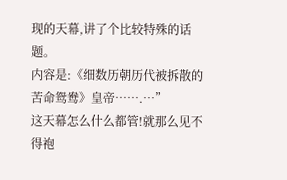现的天幕,讲了个比较特殊的话题。
内容是:《细数历朝历代被拆散的苦命鸳鸯》皇帝…….…”
这天幕怎么什么都管!就那么见不得袍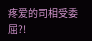疼爱的司相受委屈?!